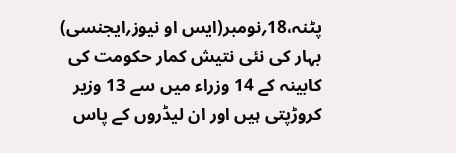پٹنہ،18؍نومبر(ایس او نیوز؍ایجنسی) بہار کی نئی نتیش کمار حکومت کی کابینہ کے 14 وزراء میں سے 13 وزیر کروڑپتی ہیں اور ان لیڈروں کے پاس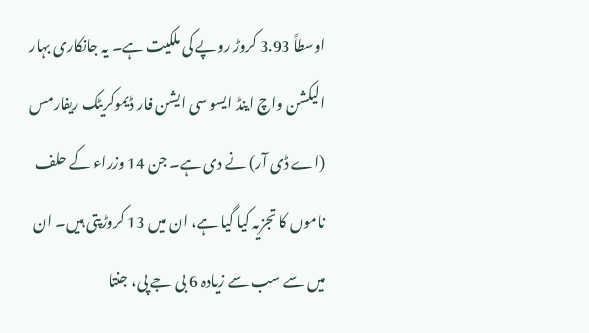اوسطاً 3.93 کروڑ روپے کی ملکیت ہے۔ یہ جانکاری بہار الیکشن واچ اینڈ ایسو سی ایشن فار ڈیموکریٹک ریفارمس (اے ڈی آر) نے دی ہے۔ جن 14 وزراء کے حلف ناموں کا تجزیہ کیا گیا ہے، ان میں 13 کروڑپتی ہیں۔ ان میں سے سب سے زیادہ 6 بی جے پی، جنتا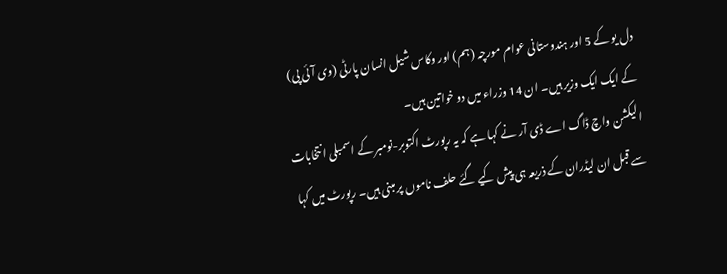دل یو کے 5 اور ہندوستانی عوام مورچہ (ہم) اور وکاس شیل انسان پارٹی (وی آئی پی) کے ایک ایک وزیر ہیں۔ ان 14 وزراء میں دو خواتین ہیں۔
الیکشن واچ ڈاگ اے ڈی آر نے کہا ہے کہ یہ رپورٹ اکتوبر-نومبر کے اسمبلی انتخابات سے قبل ان لیڈران کے ذریعہ ہی پیش کیے گئے حلف ناموں پر مبنی ہیں۔ رپورٹ میں کہا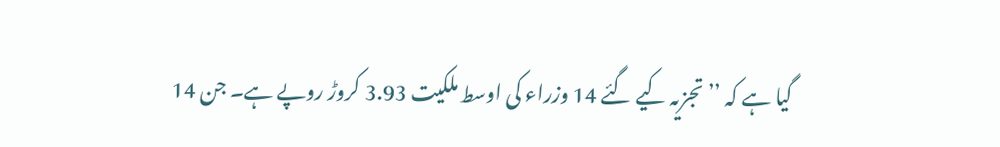گیا ہے کہ ’’تجزیہ کیے گئے 14 وزراء کی اوسط ملکیت 3.93 کروڑ روپے ہے۔ جن 14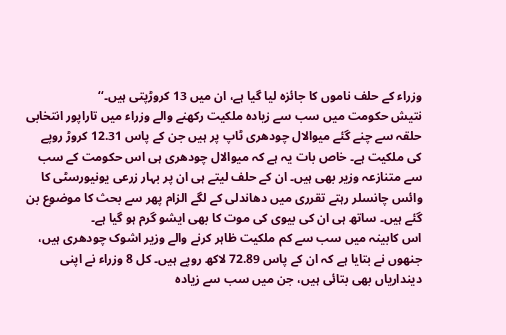وزراء کے حلف ناموں کا جائزہ لیا گیا ہے، ان میں 13 کروڑپتی ہیں۔‘‘
نتیش حکومت میں سب سے زیادہ ملکیت رکھنے والے وزراء میں تاراپور انتخابی حلقہ سے چنے گئے میوالال چودھری ٹاپ پر ہیں جن کے پاس 12.31 کروڑ روپے کی ملکیت ہے۔ خاص بات یہ ہے کہ میوالال چودھری ہی اس حکومت کے سب سے متنازعہ وزیر بھی ہیں۔ ان کے حلف لیتے ہی ان پر بہار زرعی یونیورسٹی کا وائس چانسلر رہتے تقرری میں دھاندلی کے لگے الزام پھر سے بحث کا موضوع بن گئے ہیں۔ ساتھ ہی ان کی بیوی کی موت کا بھی ایشو گرم ہو گیا ہے۔
اس کابینہ میں سب سے کم ملکیت ظاہر کرنے والے وزیر اشوک چودھری ہیں، جنھوں نے بتایا ہے کہ ان کے پاس 72.89 لاکھ روپے ہیں۔ کل 8 وزراء نے اپنی دینداریاں بھی بتائی ہیں، جن میں سب سے زیادہ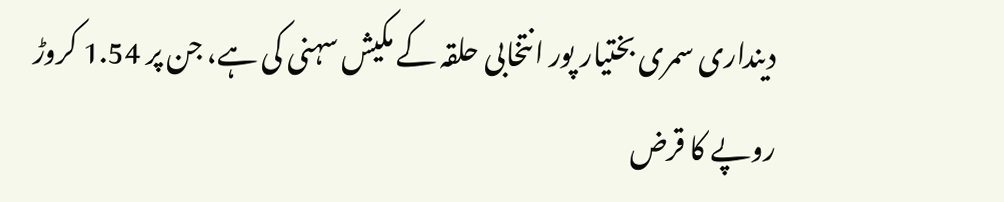دینداری سمری بختیار پور انتخابی حلقہ کے مکیش سہنی کی ہے، جن پر 1.54 کروڑ روپے کا قرض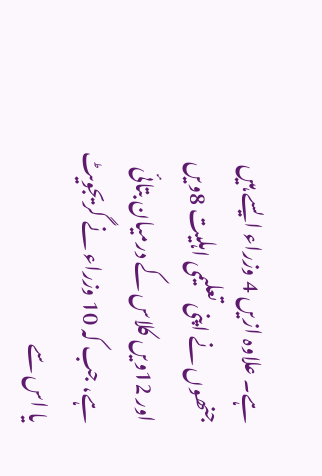ہے۔ علاوہ ازیں 4 وزراء ایسے ہیں جنھوں نے اپنی تعلیمی اہلیت 8ویں اور 12ویں کلاس کے درمیان بتائی ہے، جب کہ 10 وزراء نے گریجویٹ یا اس سے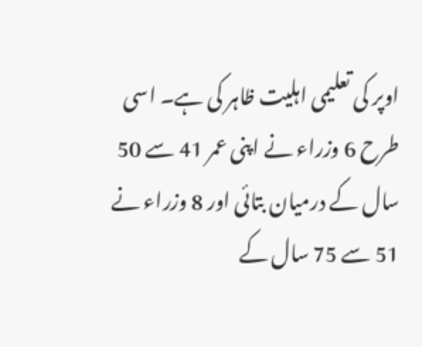اوپر کی تعلیمی اہلیت ظاہر کی ہے۔ اسی طرح 6 وزراء نے اپنی عمر 41 سے 50 سال کے درمیان بتائی اور 8 وزراء نے 51 سے 75 سال کے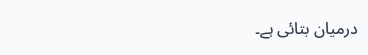درمیان بتائی ہے۔